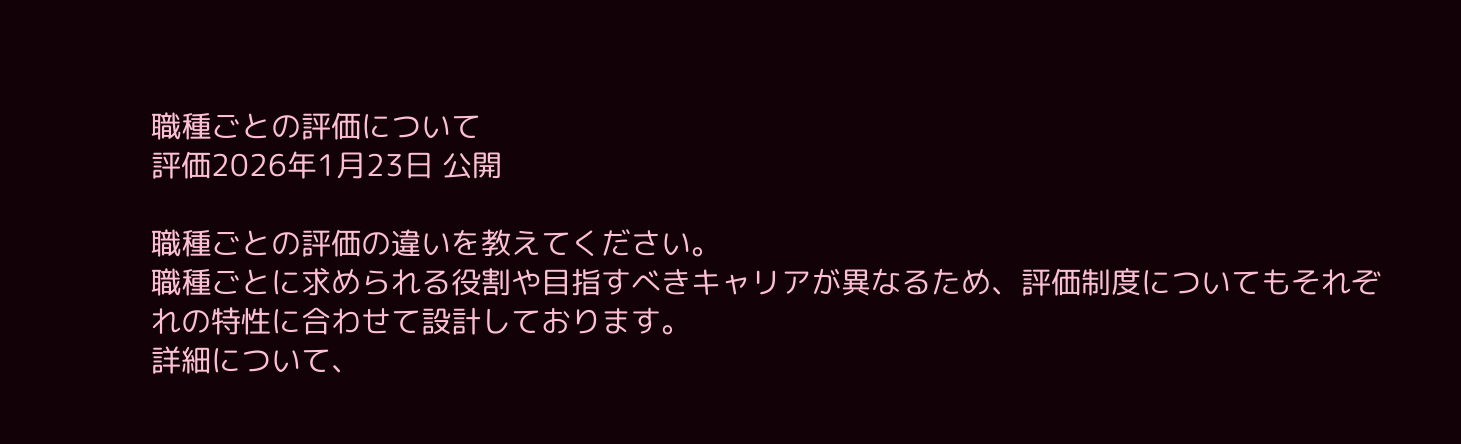職種ごとの評価について
評価2026年1月23日 公開

職種ごとの評価の違いを教えてください。
職種ごとに求められる役割や目指すべきキャリアが異なるため、評価制度についてもそれぞれの特性に合わせて設計しております。
詳細について、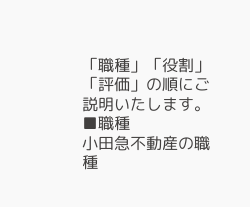「職種」「役割」「評価」の順にご説明いたします。
■職種
小田急不動産の職種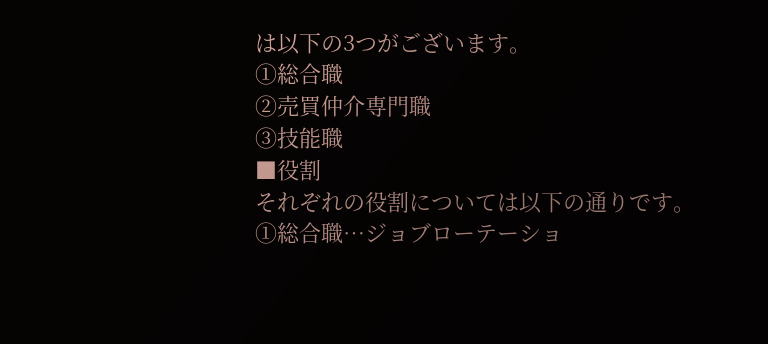は以下の3つがございます。
①総合職
②売買仲介専門職
③技能職
■役割
それぞれの役割については以下の通りです。
①総合職…ジョブローテーショ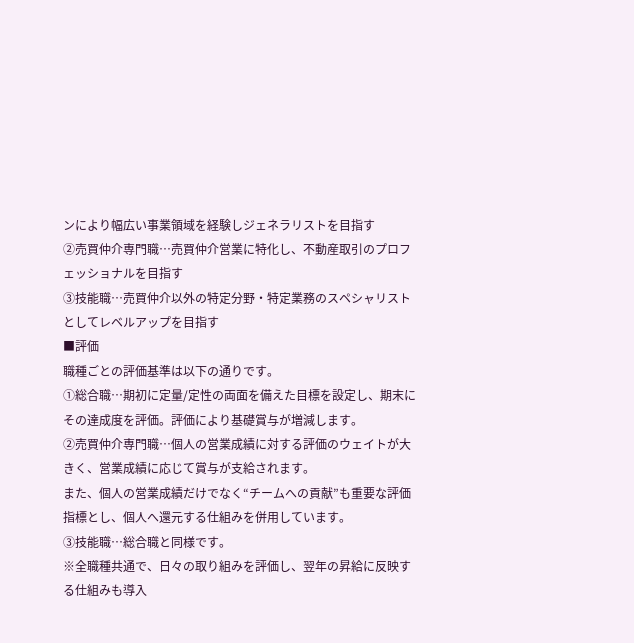ンにより幅広い事業領域を経験しジェネラリストを目指す
②売買仲介専門職…売買仲介営業に特化し、不動産取引のプロフェッショナルを目指す
③技能職…売買仲介以外の特定分野・特定業務のスペシャリストとしてレベルアップを目指す
■評価
職種ごとの評価基準は以下の通りです。
①総合職…期初に定量/定性の両面を備えた目標を設定し、期末にその達成度を評価。評価により基礎賞与が増減します。
②売買仲介専門職…個人の営業成績に対する評価のウェイトが大きく、営業成績に応じて賞与が支給されます。
また、個人の営業成績だけでなく“チームへの貢献”も重要な評価指標とし、個人へ還元する仕組みを併用しています。
③技能職…総合職と同様です。
※全職種共通で、日々の取り組みを評価し、翌年の昇給に反映する仕組みも導入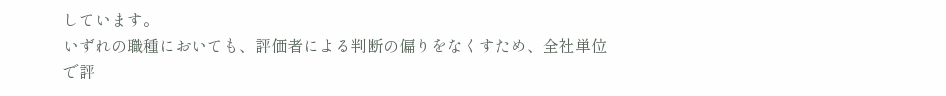しています。
いずれの職種においても、評価者による判断の偏りをなくすため、全社単位で評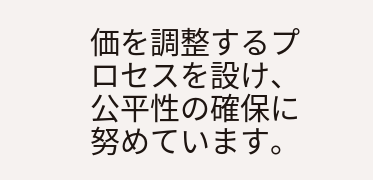価を調整するプロセスを設け、公平性の確保に努めています。